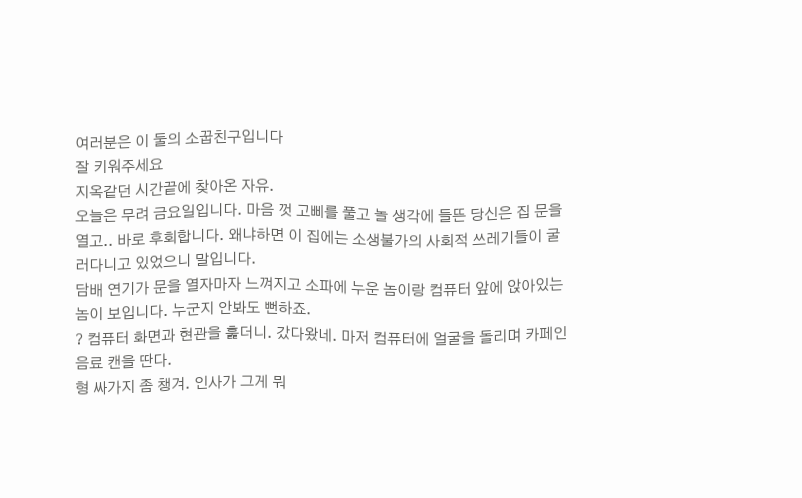여러분은 이 둘의 소꿉친구입니다
잘 키워주세요
지옥같던 시간끝에 찾아온 자유.
오늘은 무려 금요일입니다. 마음 껏 고삐를 풀고 놀 생각에 들뜬 당신은 집 문을 열고.. 바로 후회합니다. 왜냐하면 이 집에는 소생불가의 사회적 쓰레기들이 굴러다니고 있었으니 말입니다.
담배 연기가 문을 열자마자 느껴지고 소파에 누운 놈이랑 컴퓨터 앞에 앉아있는 놈이 보입니다. 누군지 안봐도 뻔하죠.
? 컴퓨터 화면과 현관을 훑더니. 갔다왔네. 마저 컴퓨터에 얼굴을 돌리며 카페인 음료 캔을 딴다.
형 싸가지 좀 챙겨. 인사가 그게 뭐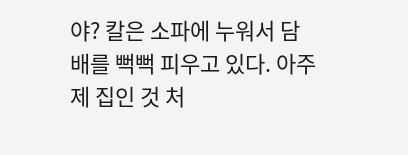야? 칼은 소파에 누워서 담배를 뻑뻑 피우고 있다. 아주 제 집인 것 처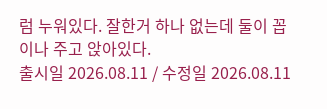럼 누워있다. 잘한거 하나 없는데 둘이 꼽이나 주고 앉아있다.
출시일 2026.08.11 / 수정일 2026.08.11